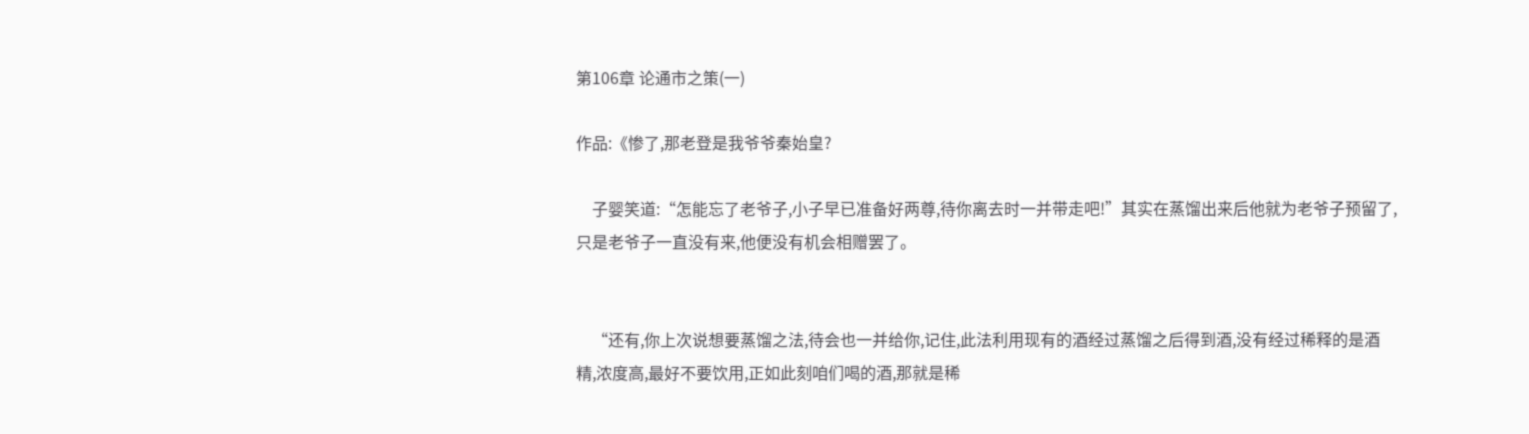第106章 论通市之策(一)

作品:《惨了,那老登是我爷爷秦始皇?

    子婴笑道:“怎能忘了老爷子,小子早已准备好两尊,待你离去时一并带走吧!”其实在蒸馏出来后他就为老爷子预留了,只是老爷子一直没有来,他便没有机会相赠罢了。


    “还有,你上次说想要蒸馏之法,待会也一并给你,记住,此法利用现有的酒经过蒸馏之后得到酒,没有经过稀释的是酒精,浓度高,最好不要饮用,正如此刻咱们喝的酒,那就是稀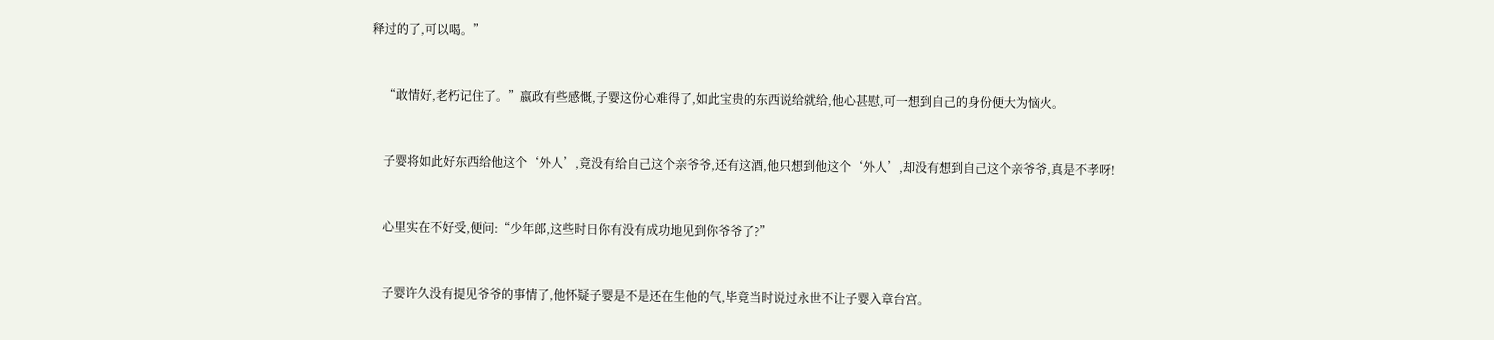释过的了,可以喝。”


    “敢情好,老朽记住了。”嬴政有些感慨,子婴这份心难得了,如此宝贵的东西说给就给,他心甚慰,可一想到自己的身份便大为恼火。


    子婴将如此好东西给他这个‘外人’,竟没有给自己这个亲爷爷,还有这酒,他只想到他这个‘外人’,却没有想到自己这个亲爷爷,真是不孝呀!


    心里实在不好受,便问:“少年郎,这些时日你有没有成功地见到你爷爷了?”


    子婴许久没有提见爷爷的事情了,他怀疑子婴是不是还在生他的气,毕竟当时说过永世不让子婴入章台宫。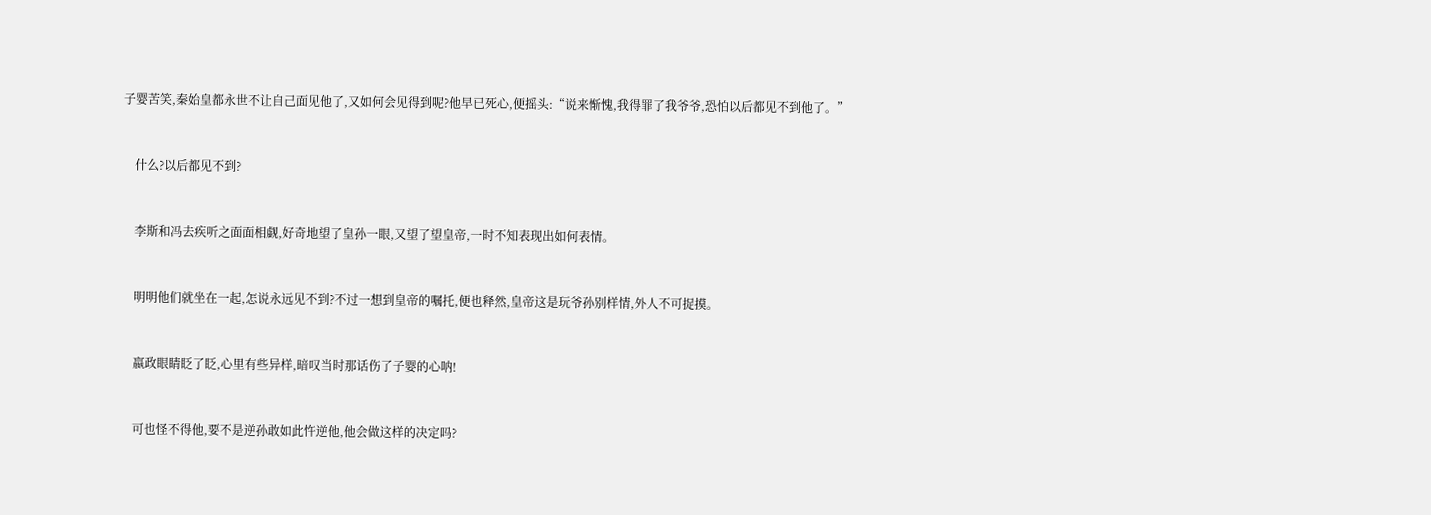子婴苦笑,秦始皇都永世不让自己面见他了,又如何会见得到呢?他早已死心,便摇头:“说来惭愧,我得罪了我爷爷,恐怕以后都见不到他了。”


    什么?以后都见不到?


    李斯和冯去疾听之面面相觑,好奇地望了皇孙一眼,又望了望皇帝,一时不知表现出如何表情。


    明明他们就坐在一起,怎说永远见不到?不过一想到皇帝的嘱托,便也释然,皇帝这是玩爷孙别样情,外人不可捉摸。


    嬴政眼睛眨了眨,心里有些异样,暗叹当时那话伤了子婴的心呐!


    可也怪不得他,要不是逆孙敢如此忤逆他,他会做这样的决定吗?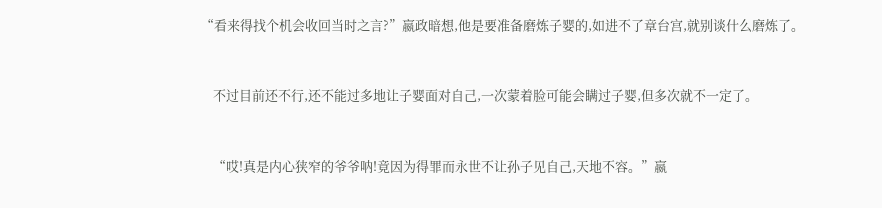“看来得找个机会收回当时之言?”嬴政暗想,他是要准备磨炼子婴的,如进不了章台宫,就别谈什么磨炼了。


    不过目前还不行,还不能过多地让子婴面对自己,一次蒙着脸可能会瞒过子婴,但多次就不一定了。


    “哎!真是内心狭窄的爷爷呐!竟因为得罪而永世不让孙子见自己,天地不容。”嬴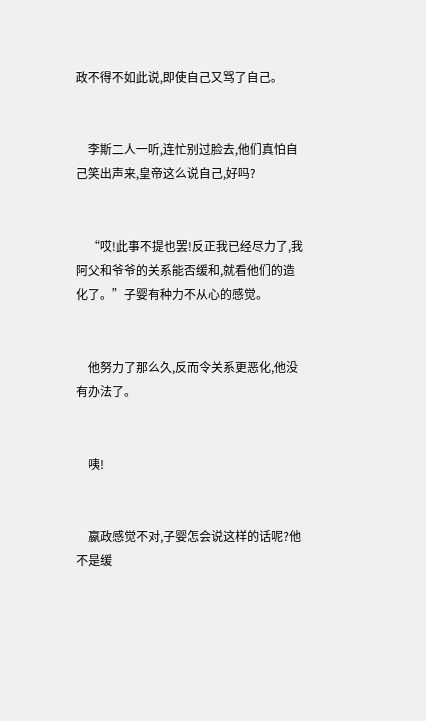政不得不如此说,即使自己又骂了自己。


    李斯二人一听,连忙别过脸去,他们真怕自己笑出声来,皇帝这么说自己,好吗?


    “哎!此事不提也罢!反正我已经尽力了,我阿父和爷爷的关系能否缓和,就看他们的造化了。”子婴有种力不从心的感觉。


    他努力了那么久,反而令关系更恶化,他没有办法了。


    咦!


    嬴政感觉不对,子婴怎会说这样的话呢?他不是缓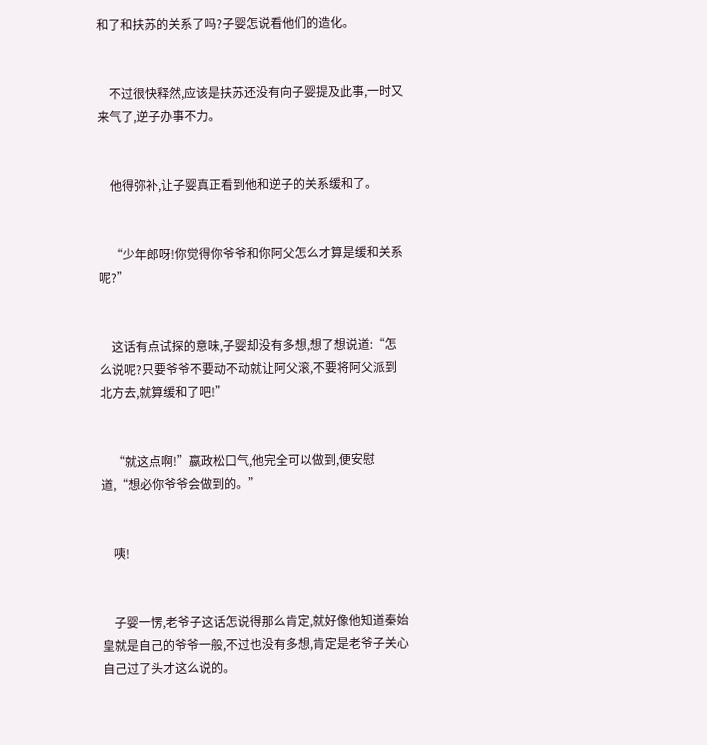和了和扶苏的关系了吗?子婴怎说看他们的造化。


    不过很快释然,应该是扶苏还没有向子婴提及此事,一时又来气了,逆子办事不力。


    他得弥补,让子婴真正看到他和逆子的关系缓和了。


    “少年郎呀!你觉得你爷爷和你阿父怎么才算是缓和关系呢?”


    这话有点试探的意味,子婴却没有多想,想了想说道:“怎么说呢?只要爷爷不要动不动就让阿父滚,不要将阿父派到北方去,就算缓和了吧!”


    “就这点啊!”嬴政松口气,他完全可以做到,便安慰道,“想必你爷爷会做到的。”


    咦!


    子婴一愣,老爷子这话怎说得那么肯定,就好像他知道秦始皇就是自己的爷爷一般,不过也没有多想,肯定是老爷子关心自己过了头才这么说的。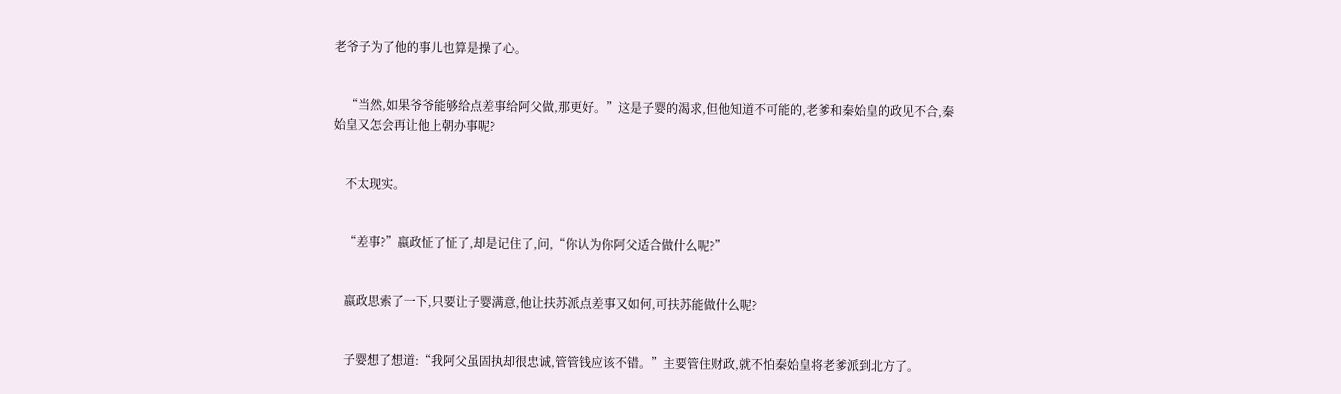老爷子为了他的事儿也算是操了心。


    “当然,如果爷爷能够给点差事给阿父做,那更好。”这是子婴的渴求,但他知道不可能的,老爹和秦始皇的政见不合,秦始皇又怎会再让他上朝办事呢?


    不太现实。


    “差事?”嬴政怔了怔了,却是记住了,问,“你认为你阿父适合做什么呢?”


    嬴政思索了一下,只要让子婴满意,他让扶苏派点差事又如何,可扶苏能做什么呢?


    子婴想了想道:“我阿父虽固执却很忠诚,管管钱应该不错。”主要管住财政,就不怕秦始皇将老爹派到北方了。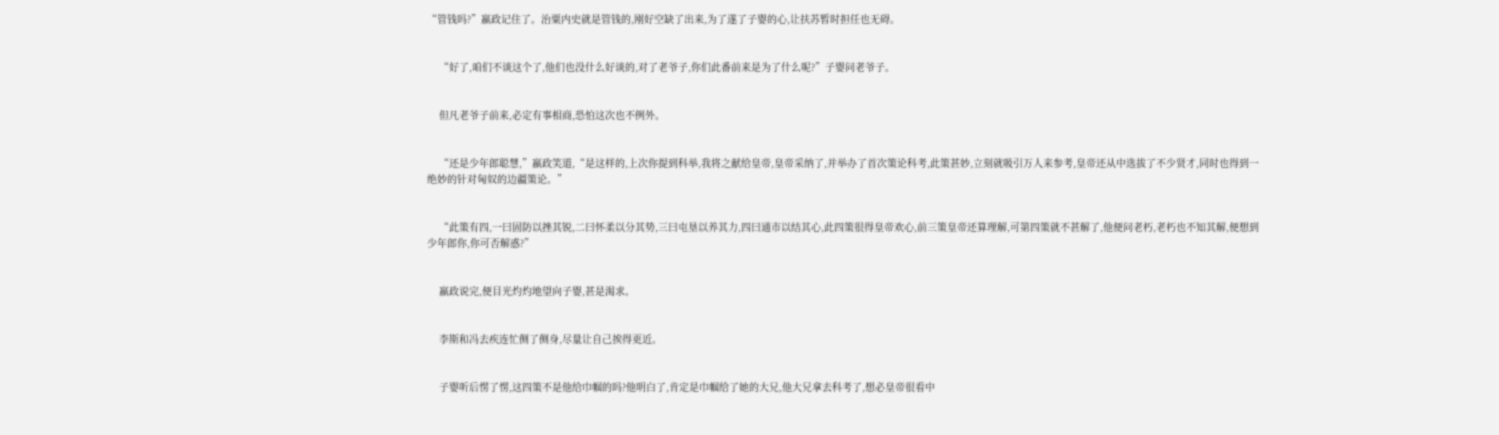“管钱吗?”嬴政记住了。治粟内史就是管钱的,刚好空缺了出来,为了遂了子婴的心,让扶苏暂时担任也无碍。


    “好了,咱们不谈这个了,他们也没什么好谈的,对了老爷子,你们此番前来是为了什么呢?”子婴问老爷子。


    但凡老爷子前来,必定有事相商,恐怕这次也不例外。


    “还是少年郎聪慧,”嬴政笑道,“是这样的,上次你提到科举,我将之献给皇帝,皇帝采纳了,并举办了首次策论科考,此策甚妙,立刻就吸引万人来参考,皇帝还从中选拔了不少贤才,同时也得到一绝妙的针对匈奴的边疆策论。”


    “此策有四,一曰固防以挫其锐,二曰怀柔以分其势,三曰屯垦以养其力,四曰通市以结其心,此四策很得皇帝欢心,前三策皇帝还算理解,可第四策就不甚解了,他便问老朽,老朽也不知其解,便想到少年郎你,你可否解惑?”


    嬴政说完,便目光灼灼地望向子婴,甚是渴求。


    李斯和冯去疾连忙侧了侧身,尽量让自己挨得更近。


    子婴听后愣了愣,这四策不是他给巾帼的吗?他明白了,肯定是巾帼给了她的大兄,他大兄拿去科考了,想必皇帝很看中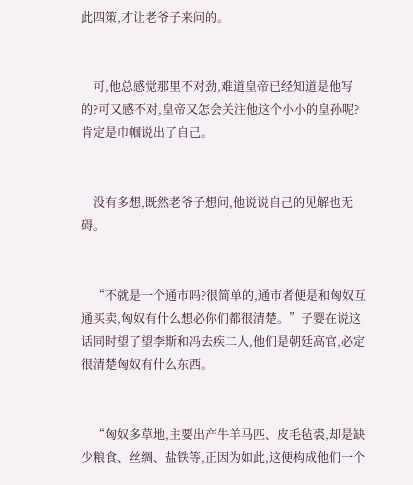此四策,才让老爷子来问的。


    可,他总感觉那里不对劲,难道皇帝已经知道是他写的?可又感不对,皇帝又怎会关注他这个小小的皇孙呢?肯定是巾帼说出了自己。


    没有多想,既然老爷子想问,他说说自己的见解也无碍。


    “不就是一个通市吗?很简单的,通市者便是和匈奴互通买卖,匈奴有什么想必你们都很清楚。”子婴在说这话同时望了望李斯和冯去疾二人,他们是朝廷高官,必定很清楚匈奴有什么东西。


    “匈奴多草地,主要出产牛羊马匹、皮毛毡裘,却是缺少粮食、丝绸、盐铁等,正因为如此,这便构成他们一个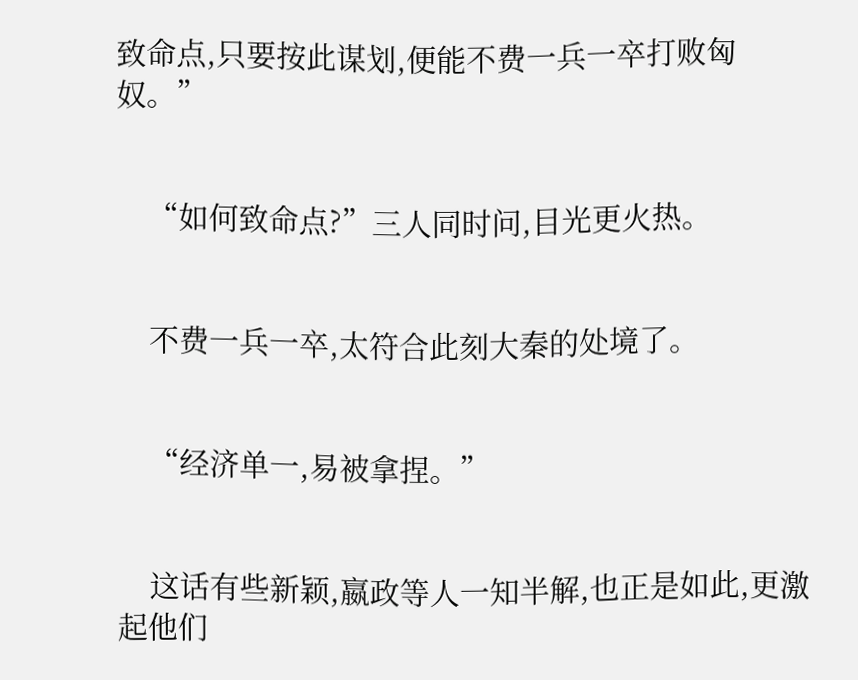致命点,只要按此谋划,便能不费一兵一卒打败匈奴。”


    “如何致命点?”三人同时问,目光更火热。


    不费一兵一卒,太符合此刻大秦的处境了。


    “经济单一,易被拿捏。”


    这话有些新颖,嬴政等人一知半解,也正是如此,更激起他们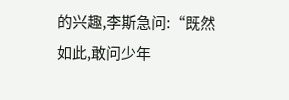的兴趣,李斯急问:“既然如此,敢问少年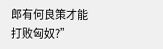郎有何良策才能打败匈奴?”